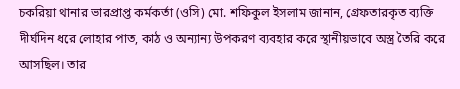চকরিয়া থানার ভারপ্রাপ্ত কর্মকর্তা (ওসি) মো. শফিকুল ইসলাম জানান, গ্রেফতারকৃত ব্যক্তি দীর্ঘদিন ধরে লোহার পাত, কাঠ ও অন্যান্য উপকরণ ব্যবহার করে স্থানীয়ভাবে অস্ত্র তৈরি করে আসছিল। তার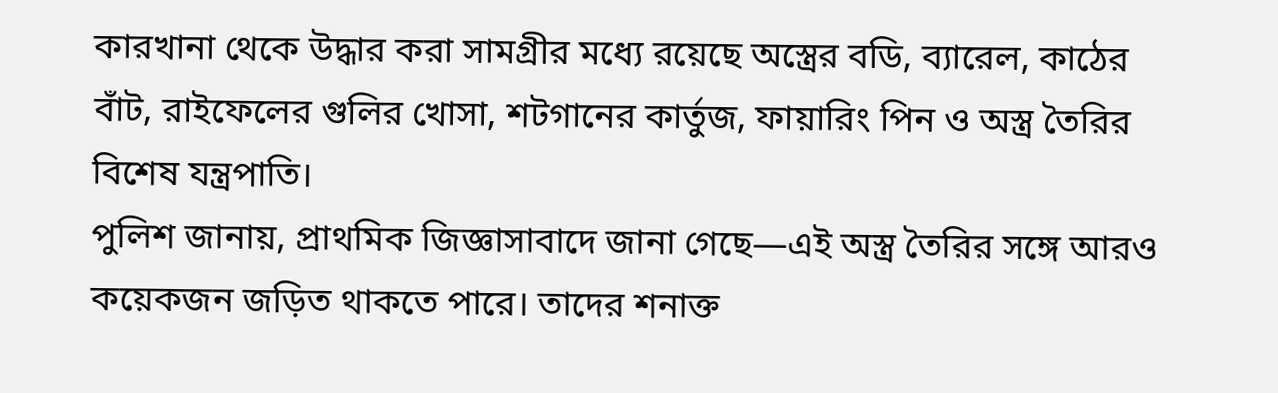কারখানা থেকে উদ্ধার করা সামগ্রীর মধ্যে রয়েছে অস্ত্রের বডি, ব্যারেল, কাঠের বাঁট, রাইফেলের গুলির খোসা, শটগানের কার্তুজ, ফায়ারিং পিন ও অস্ত্র তৈরির বিশেষ যন্ত্রপাতি।
পুলিশ জানায়, প্রাথমিক জিজ্ঞাসাবাদে জানা গেছে—এই অস্ত্র তৈরির সঙ্গে আরও কয়েকজন জড়িত থাকতে পারে। তাদের শনাক্ত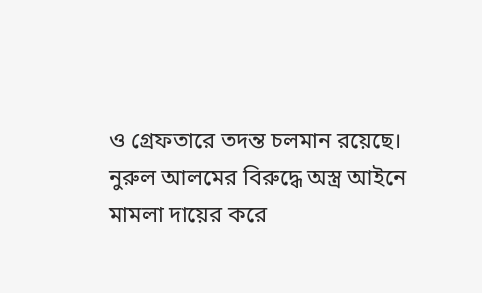ও গ্রেফতারে তদন্ত চলমান রয়েছে। নুরুল আলমের বিরুদ্ধে অস্ত্র আইনে মামলা দায়ের করে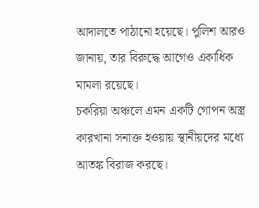আদালতে পাঠানো হয়েছে। পুলিশ আরও জানায়, তার বিরুদ্ধে আগেও একাধিক মামলা রয়েছে।
চকরিয়া অঞ্চলে এমন একটি গোপন অস্ত্র কারখানা সনাক্ত হওয়ায় স্থানীয়দের মধ্যে আতঙ্ক বিরাজ করছে।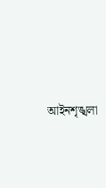আইনশৃঙ্খলা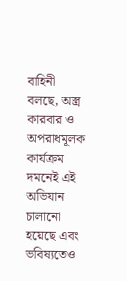বাহিনী বলছে, অস্ত্র কারবার ও অপরাধমূলক কার্যক্রম দমনেই এই অভিযান চালানো হয়েছে এবং ভবিষ্যতেও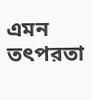এমন তৎপরতা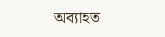অব্যাহত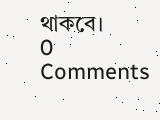থাকবে।
0 Comments